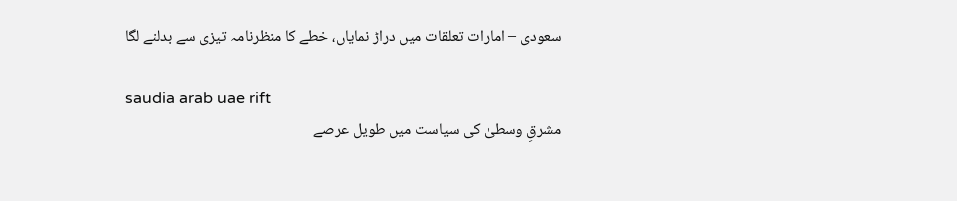سعودی – امارات تعلقات میں دراڑ نمایاں، خطے کا منظرنامہ تیزی سے بدلنے لگا

saudia arab uae rift
مشرقِ وسطیٰ کی سیاست میں طویل عرصے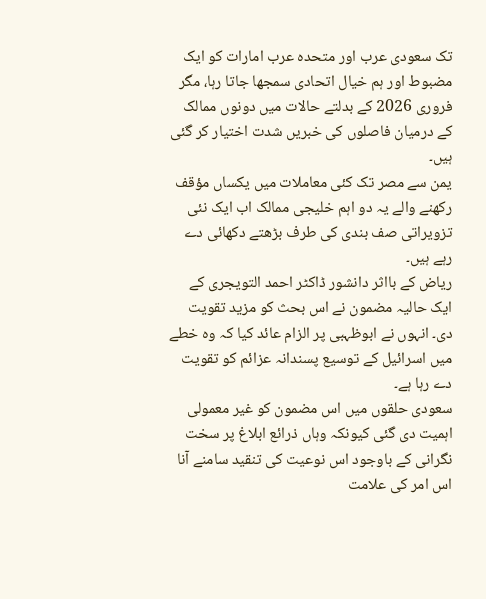تک سعودی عرب اور متحدہ عرب امارات کو ایک مضبوط اور ہم خیال اتحادی سمجھا جاتا رہا، مگر فروری 2026 کے بدلتے حالات میں دونوں ممالک کے درمیان فاصلوں کی خبریں شدت اختیار کر گئی ہیں۔
یمن سے مصر تک کئی معاملات میں یکساں مؤقف رکھنے والے یہ دو اہم خلیجی ممالک اب ایک نئی تزویراتی صف بندی کی طرف بڑھتے دکھائی دے رہے ہیں۔
ریاض کے بااثر دانشور ڈاکٹر احمد التویجری کے ایک حالیہ مضمون نے اس بحث کو مزید تقویت دی۔ انہوں نے ابوظہبی پر الزام عائد کیا کہ وہ خطے میں اسرائیل کے توسیع پسندانہ عزائم کو تقویت دے رہا ہے۔
سعودی حلقوں میں اس مضمون کو غیر معمولی اہمیت دی گئی کیونکہ وہاں ذرائع ابلاغ پر سخت نگرانی کے باوجود اس نوعیت کی تنقید سامنے آنا اس امر کی علامت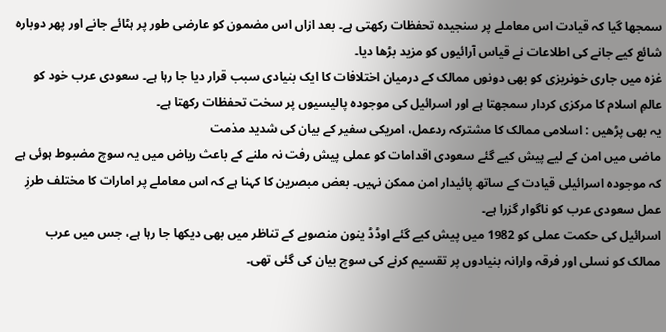سمجھا گیا کہ قیادت اس معاملے پر سنجیدہ تحفظات رکھتی ہے۔ بعد ازاں اس مضمون کو عارضی طور پر ہٹائے جانے اور پھر دوبارہ شائع کیے جانے کی اطلاعات نے قیاس آرائیوں کو مزید بڑھا دیا۔
غزہ میں جاری خونریزی کو بھی دونوں ممالک کے درمیان اختلافات کا ایک بنیادی سبب قرار دیا جا رہا ہے۔ سعودی عرب خود کو عالمِ اسلام کا مرکزی کردار سمجھتا ہے اور اسرائیل کی موجودہ پالیسیوں پر سخت تحفظات رکھتا ہے۔
یہ بھی پڑھیں : اسلامی ممالک کا مشترکہ ردعمل، امریکی سفیر کے بیان کی شدید مذمت
ماضی میں امن کے لیے پیش کیے گئے سعودی اقدامات کو عملی پیش رفت نہ ملنے کے باعث ریاض میں یہ سوچ مضبوط ہوئی ہے کہ موجودہ اسرائیلی قیادت کے ساتھ پائیدار امن ممکن نہیں۔ بعض مبصرین کا کہنا ہے کہ اس معاملے پر امارات کا مختلف طرزِ عمل سعودی عرب کو ناگوار گزرا ہے۔
اسرائیل کی حکمت عملی کو 1982 میں پیش کیے گئے اوڈڈ ینون منصوبے کے تناظر میں بھی دیکھا جا رہا ہے، جس میں عرب ممالک کو نسلی اور فرقہ وارانہ بنیادوں پر تقسیم کرنے کی سوچ بیان کی گئی تھی۔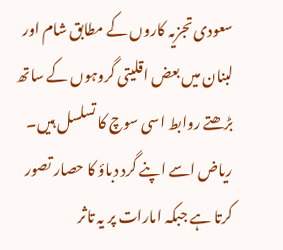سعودی تجزیہ کاروں کے مطابق شام اور لبنان میں بعض اقلیتی گروہوں کے ساتھ بڑھتے روابط اسی سوچ کا تسلسل ہیں۔ ریاض اسے اپنے گرد دباؤ کا حصار تصور کرتا ہے جبکہ امارات پر یہ تاثر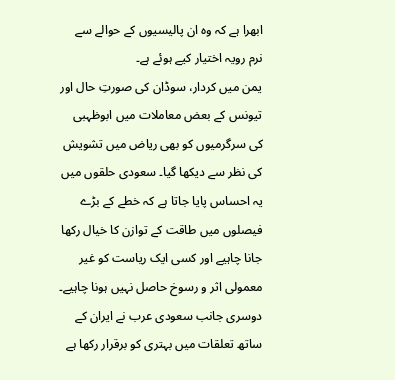ابھرا ہے کہ وہ ان پالیسیوں کے حوالے سے نرم رویہ اختیار کیے ہوئے ہے۔
یمن میں کردار، سوڈان کی صورتِ حال اور تیونس کے بعض معاملات میں ابوظہبی کی سرگرمیوں کو بھی ریاض میں تشویش کی نظر سے دیکھا گیا۔ سعودی حلقوں میں یہ احساس پایا جاتا ہے کہ خطے کے بڑے فیصلوں میں طاقت کے توازن کا خیال رکھا جانا چاہیے اور کسی ایک ریاست کو غیر معمولی اثر و رسوخ حاصل نہیں ہونا چاہیے۔
دوسری جانب سعودی عرب نے ایران کے ساتھ تعلقات میں بہتری کو برقرار رکھا ہے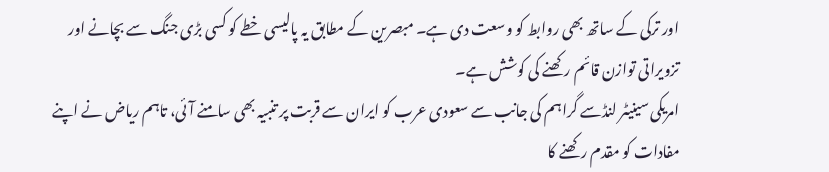اور ترکی کے ساتھ بھی روابط کو وسعت دی ہے۔ مبصرین کے مطابق یہ پالیسی خطے کو کسی بڑی جنگ سے بچانے اور تزویراتی توازن قائم رکھنے کی کوشش ہے۔
امریکی سینیٹر لنڈسے گراہم کی جانب سے سعودی عرب کو ایران سے قربت پر تنبیہ بھی سامنے آئی، تاہم ریاض نے اپنے مفادات کو مقدم رکھنے کا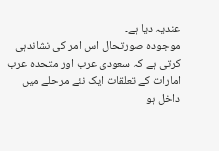عندیہ دیا ہے۔
موجودہ صورتحال اس امر کی نشاندہی کرتی ہے کہ سعودی عرب اور متحدہ عرب امارات کے تعلقات ایک نئے مرحلے میں داخل ہو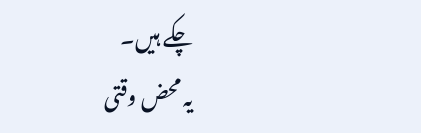چکے ہیں۔
یہ محض وقتی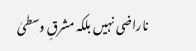ناراضی نہیں بلکہ مشرقِ وسطیٰ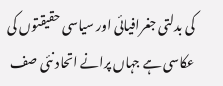کی بدلتی جغرافیائی اور سیاسی حقیقتوں کی عکاسی ہے جہاں پرانے اتحاد نئی صف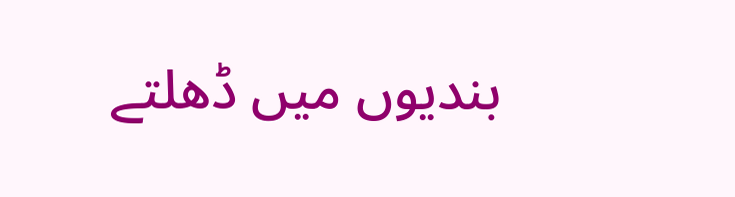بندیوں میں ڈھلتے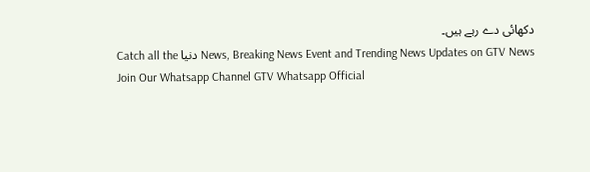دکھائی دے رہے ہیں۔
Catch all the دنیا News, Breaking News Event and Trending News Updates on GTV News
Join Our Whatsapp Channel GTV Whatsapp Official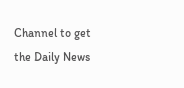Channel to get the Daily News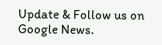Update & Follow us on Google News.